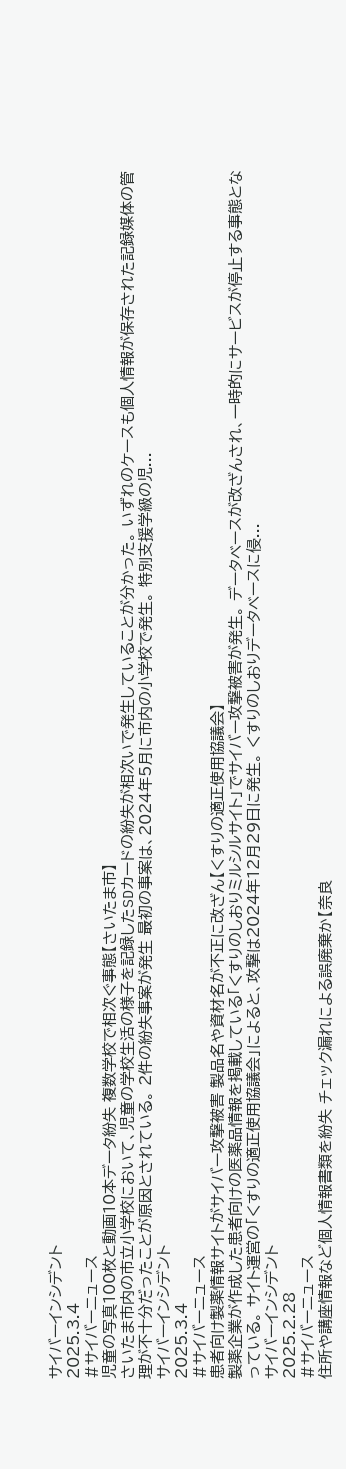サイバーインシデント
2025.3.4
#サイバーニュース
児童の写真100枚と動画10本データ紛失 複数学校で相次ぐ事態【さいたま市】
さいたま市内の市立小学校において、児童の学校生活の様子を記録したSDカードの紛失が相次いで発生していることが分かった。 いずれのケースも個人情報が保存された記録媒体の管理が不十分だったことが原因とされている。 2件の紛失事案が発生 最初の事案は、2024年5月に市内の小学校で発生。 特別支援学級の児...
サイバーインシデント
2025.3.4
#サイバーニュース
患者向け製薬情報サイトがサイバー攻撃被害 製品名や資材名が不正に改ざん【くすりの適正使用協議会】
製薬企業が作成した患者向けの医薬品情報を掲載している「くすりのしおりミルシルサイト」でサイバー攻撃被害が発生。 データベースが改ざんされ、一時的にサービスが停止する事態となっている。 サイト運営の「くすりの適正使用協議会」によると、攻撃は2024年12月29日に発生。 くすりのしおりデータベースに侵...
サイバーインシデント
2025.2.28
#サイバーニュース
住所や講座情報など個人情報書類を紛失 チェック漏れによる誤廃棄か【奈良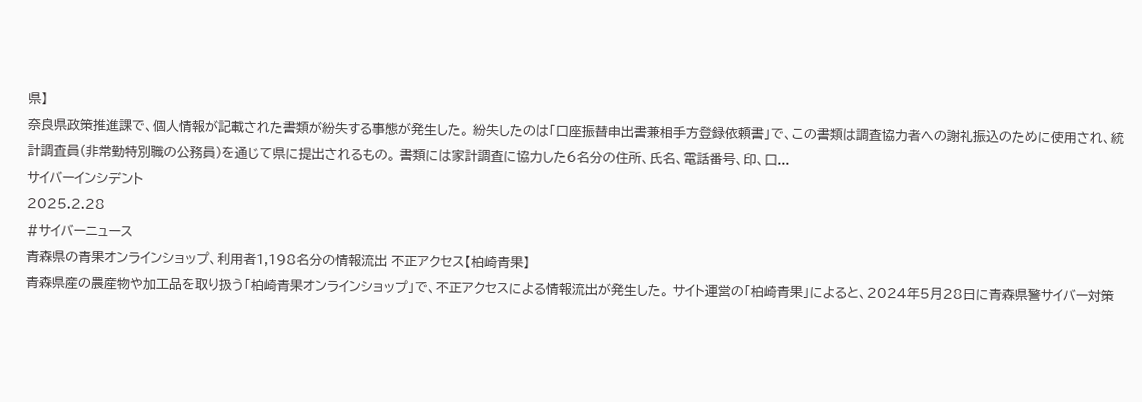県】
奈良県政策推進課で、個人情報が記載された書類が紛失する事態が発生した。 紛失したのは「口座振替申出書兼相手方登録依頼書」で、この書類は調査協力者への謝礼振込のために使用され、統計調査員(非常勤特別職の公務員)を通じて県に提出されるもの。 書類には家計調査に協力した6名分の住所、氏名、電話番号、印、口...
サイバーインシデント
2025.2.28
#サイバーニュース
青森県の青果オンラインショップ、利用者1,198名分の情報流出 不正アクセス【柏崎青果】
青森県産の農産物や加工品を取り扱う「柏崎青果オンラインショップ」で、不正アクセスによる情報流出が発生した。 サイト運営の「柏崎青果」によると、2024年5月28日に青森県警サイバー対策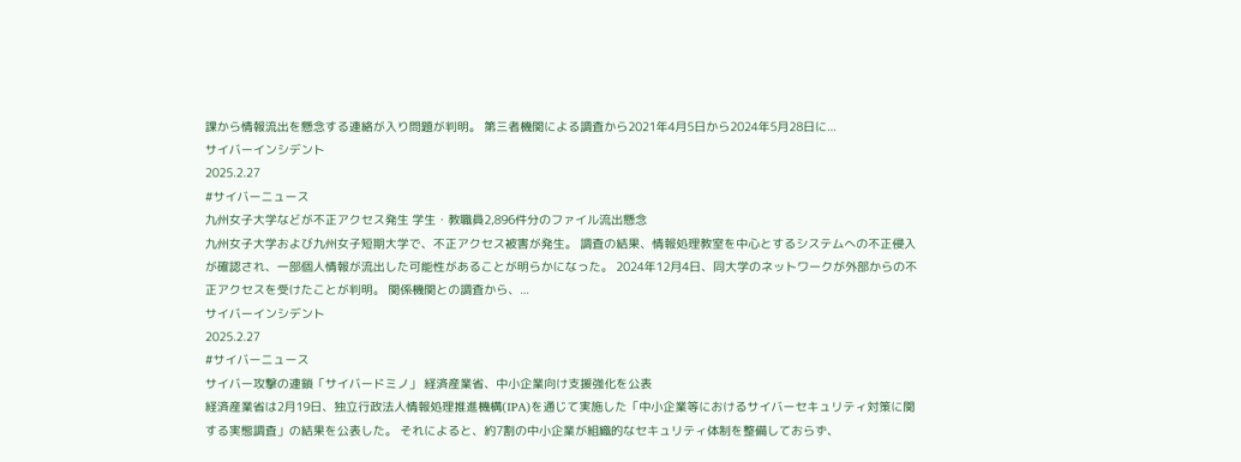課から情報流出を懸念する連絡が入り問題が判明。 第三者機関による調査から2021年4月5日から2024年5月28日に...
サイバーインシデント
2025.2.27
#サイバーニュース
九州女子大学などが不正アクセス発生 学生・教職員2,896件分のファイル流出懸念
九州女子大学および九州女子短期大学で、不正アクセス被害が発生。 調査の結果、情報処理教室を中心とするシステムへの不正侵入が確認され、一部個人情報が流出した可能性があることが明らかになった。 2024年12月4日、同大学のネットワークが外部からの不正アクセスを受けたことが判明。 関係機関との調査から、...
サイバーインシデント
2025.2.27
#サイバーニュース
サイバー攻撃の連鎖「サイバードミノ」 経済産業省、中小企業向け支援強化を公表
経済産業省は2月19日、独立行政法人情報処理推進機構(IPA)を通じて実施した「中小企業等におけるサイバーセキュリティ対策に関する実態調査」の結果を公表した。 それによると、約7割の中小企業が組織的なセキュリティ体制を整備しておらず、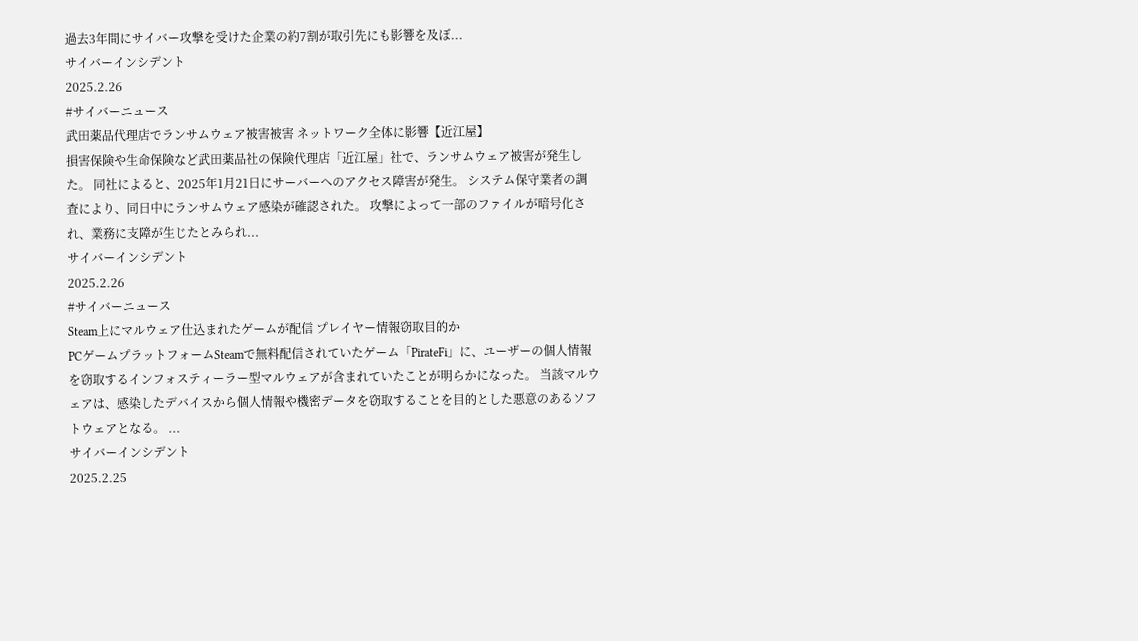過去3年間にサイバー攻撃を受けた企業の約7割が取引先にも影響を及ぼ...
サイバーインシデント
2025.2.26
#サイバーニュース
武田薬品代理店でランサムウェア被害被害 ネットワーク全体に影響【近江屋】
損害保険や生命保険など武田薬品社の保険代理店「近江屋」社で、ランサムウェア被害が発生した。 同社によると、2025年1月21日にサーバーへのアクセス障害が発生。 システム保守業者の調査により、同日中にランサムウェア感染が確認された。 攻撃によって一部のファイルが暗号化され、業務に支障が生じたとみられ...
サイバーインシデント
2025.2.26
#サイバーニュース
Steam上にマルウェア仕込まれたゲームが配信 プレイヤー情報窃取目的か
PCゲームプラットフォームSteamで無料配信されていたゲーム「PirateFi」に、ユーザーの個人情報を窃取するインフォスティーラー型マルウェアが含まれていたことが明らかになった。 当該マルウェアは、感染したデバイスから個人情報や機密データを窃取することを目的とした悪意のあるソフトウェアとなる。 ...
サイバーインシデント
2025.2.25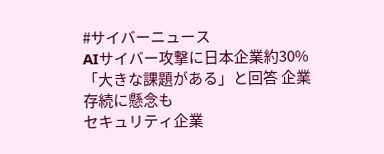#サイバーニュース
AIサイバー攻撃に日本企業約30%「大きな課題がある」と回答 企業存続に懸念も
セキュリティ企業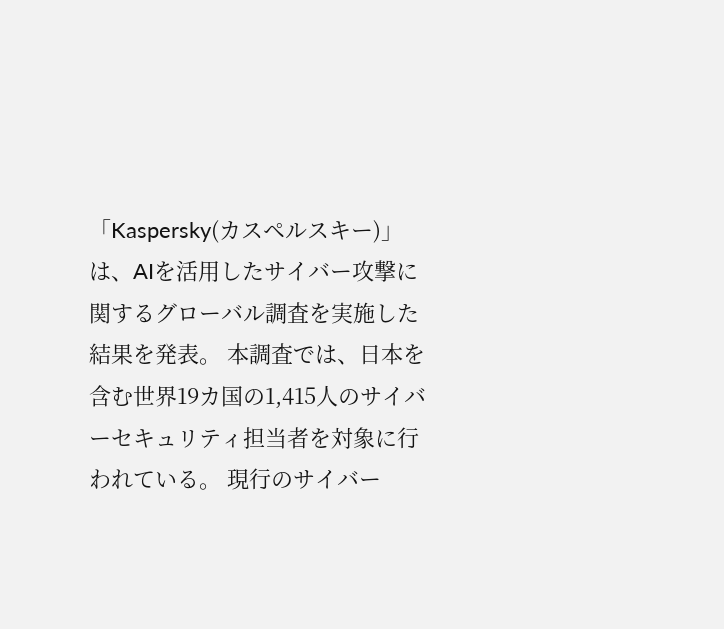「Kaspersky(カスペルスキー)」は、AIを活用したサイバー攻撃に関するグローバル調査を実施した結果を発表。 本調査では、日本を含む世界19カ国の1,415人のサイバーセキュリティ担当者を対象に行われている。 現行のサイバー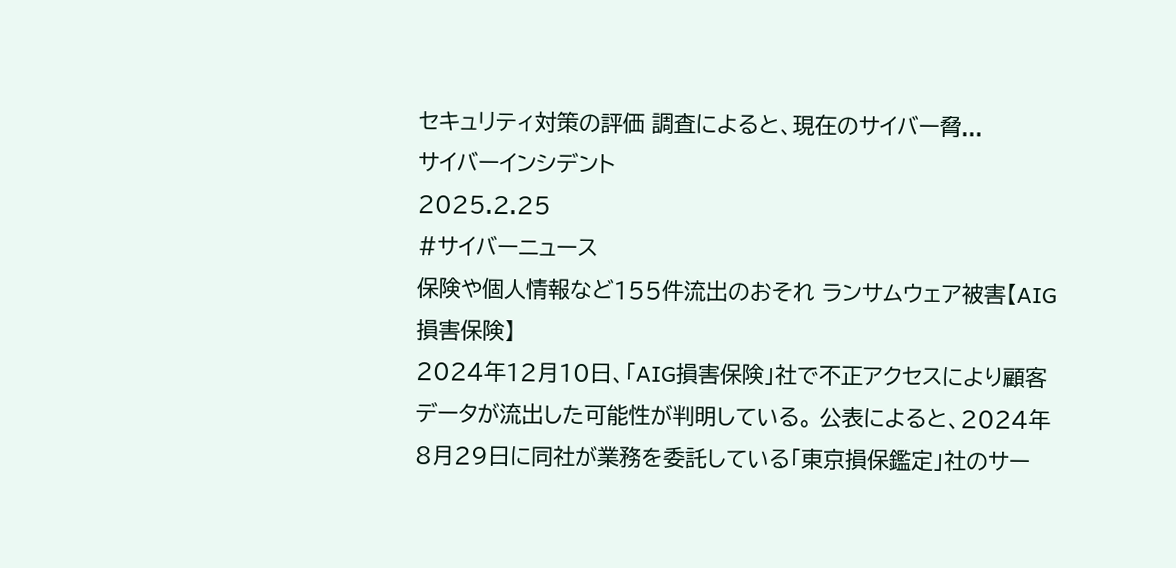セキュリティ対策の評価 調査によると、現在のサイバー脅...
サイバーインシデント
2025.2.25
#サイバーニュース
保険や個人情報など155件流出のおそれ ランサムウェア被害【AIG損害保険】
2024年12月10日、「AIG損害保険」社で不正アクセスにより顧客データが流出した可能性が判明している。 公表によると、2024年8月29日に同社が業務を委託している「東京損保鑑定」社のサー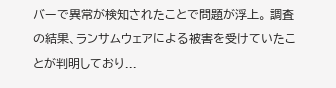バーで異常が検知されたことで問題が浮上。 調査の結果、ランサムウェアによる被害を受けていたことが判明しており...